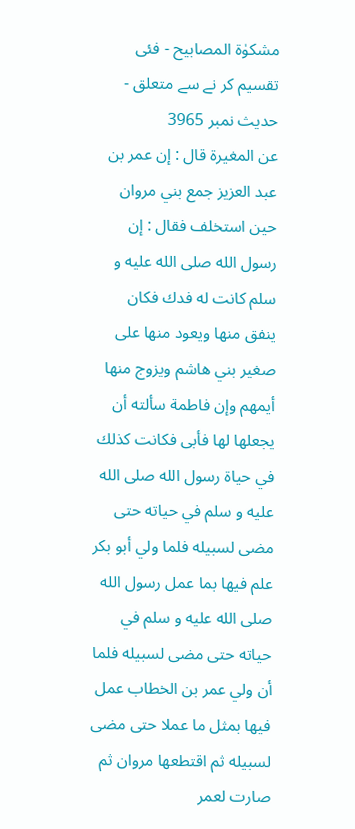مشکوٰۃ المصابیح - فئی تقسیم کر نے سے متعلق - حدیث نمبر 3965
عن المغيرة قال : إن عمر بن عبد العزيز جمع بني مروان حين استخلف فقال : إن رسول الله صلى الله عليه و سلم كانت له فدك فكان ينفق منها ويعود منها على صغير بني هاشم ويزوج منها أيمهم وإن فاطمة سألته أن يجعلها لها فأبى فكانت كذلك في حياة رسول الله صلى الله عليه و سلم في حياته حتى مضى لسبيله فلما ولي أبو بكر علم فيها بما عمل رسول الله صلى الله عليه و سلم في حياته حتى مضى لسبيله فلما أن ولي عمر بن الخطاب عمل فيها بمثل ما عملا حتى مضى لسبيله ثم اقتطعها مروان ثم صارت لعمر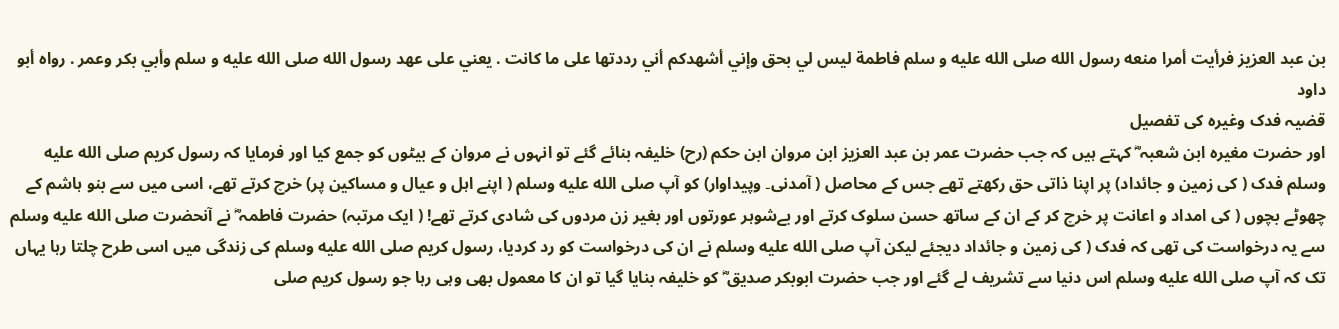بن عبد العزيز فرأيت أمرا منعه رسول الله صلى الله عليه و سلم فاطمة ليس لي بحق وإني أشهدكم أني رددتها على ما كانت . يعني على عهد رسول الله صلى الله عليه و سلم وأبي بكر وعمر . رواه أبو داود
قضیہ فدک وغیرہ کی تفصیل
اور حضرت مغیرہ ابن شعبہ ؓ کہتے ہیں کہ جب حضرت عمر بن عبد العزیز ابن مروان ابن حکم (رح) خلیفہ بنائے گئے تو انہوں نے مروان کے بیٹوں کو جمع کیا اور فرمایا کہ رسول کریم صلى الله عليه وسلم فدک ( کی زمین و جائداد) پر اپنا ذاتی حق رکھتے تھے جس کے محاصل ( آمدنی۔ وپیداوار) کو آپ صلى الله عليه وسلم ( اپنے اہل و عیال و مساکین پر) خرچ کرتے تھے، اسی میں سے بنو ہاشم کے چھوٹے بچوں ( کی امداد و اعانت پر خرچ کر کے ان کے ساتھ حسن سلوک کرتے اور بےشوہر عورتوں اور بغیر زن مردوں کی شادی کرتے تھے! ( ایک مرتبہ) حضرت فاطمہ ؓ نے آنحضرت صلى الله عليه وسلم سے یہ درخواست کی تھی کہ فدک ( کی زمین و جائداد دیجئے لیکن آپ صلى الله عليه وسلم نے ان کی درخواست کو رد کردیا، رسول کریم صلى الله عليه وسلم کی زندگی میں اسی طرح چلتا رہا یہاں تک کہ آپ صلى الله عليه وسلم اس دنیا سے تشریف لے گئے اور جب حضرت ابوبکر صدیق ؓ کو خلیفہ بنایا گیا تو ان کا معمول بھی وہی رہا جو رسول کریم صلى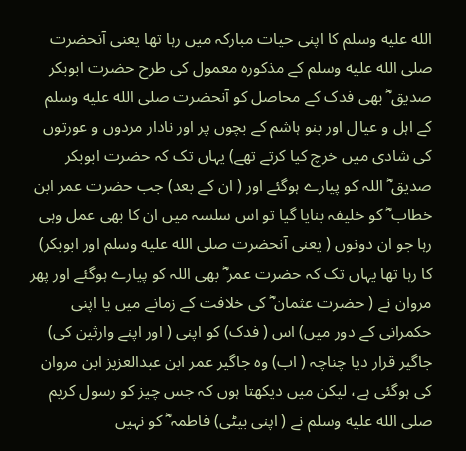الله عليه وسلم کا اپنی حیات مبارکہ میں رہا تھا یعنی آنحضرت صلى الله عليه وسلم کے مذکورہ معمول کی طرح حضرت ابوبکر صدیق ؓ بھی فدک کے محاصل کو آنحضرت صلى الله عليه وسلم کے اہل و عیال اور بنو ہاشم کے بچوں پر اور نادار مردوں و عورتوں کی شادی میں خرچ کیا کرتے تھے) یہاں تک کہ حضرت ابوبکر صدیق ؓ اللہ کو پیارے ہوگئے اور ( ان کے بعد) جب حضرت عمر ابن خطاب ؓ کو خلیفہ بنایا گیا تو اس سلسہ میں ان کا بھی عمل وہی رہا جو ان دونوں ( یعنی آنحضرت صلى الله عليه وسلم اور ابوبکر) کا رہا تھا یہاں تک کہ حضرت عمر ؓ بھی اللہ کو پیارے ہوگئے اور پھر مروان نے ( حضرت عثمان ؓ کی خلافت کے زمانے میں یا اپنی حکمرانی کے دور میں) اس ( فدک) کو اپنی ( اور اپنے وارثین کی) جاگیر قرار دیا چناچہ ( اب) وہ جاگیر عمر ابن عبدالعزیز ابن مروان کی ہوگئی ہے، لیکن میں دیکھتا ہوں کہ جس چیز کو رسول کریم صلى الله عليه وسلم نے ( اپنی بیٹی) فاطمہ ؓ کو نہیں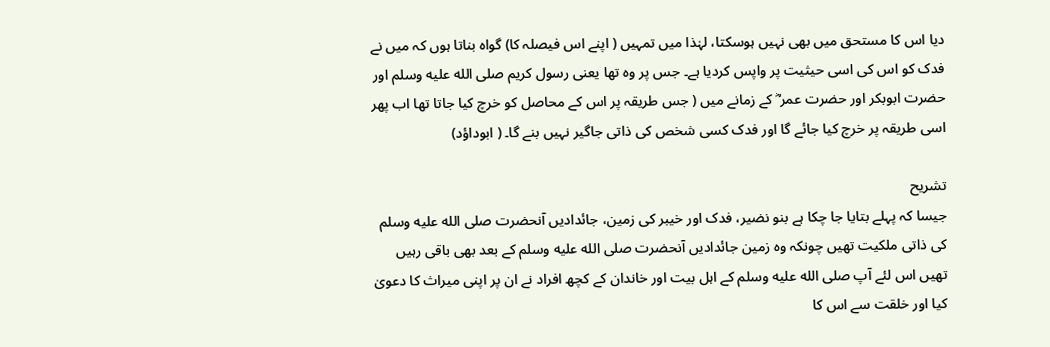دیا اس کا مستحق میں بھی نہیں ہوسکتا، لہٰذا میں تمہیں ( اپنے اس فیصلہ کا) گواہ بناتا ہوں کہ میں نے فدک کو اس کی اسی حیثیت پر واپس کردیا ہے۔ جس پر وہ تھا یعنی رسول کریم صلى الله عليه وسلم اور حضرت ابوبکر اور حضرت عمر ؓ کے زمانے میں ( جس طریقہ پر اس کے محاصل کو خرچ کیا جاتا تھا اب پھر اسی طریقہ پر خرچ کیا جائے گا اور فدک کسی شخص کی ذاتی جاگیر نہیں بنے گا۔ ( ابوداؤد)

تشریح
جیسا کہ پہلے بتایا جا چکا ہے بنو نضیر، فدک اور خیبر کی زمین، جائدادیں آنحضرت صلى الله عليه وسلم کی ذاتی ملکیت تھیں چونکہ وہ زمین جائدادیں آنحضرت صلى الله عليه وسلم کے بعد بھی باقی رہیں تھیں اس لئے آپ صلى الله عليه وسلم کے اہل بیت اور خاندان کے کچھ افراد نے ان پر اپنی میراث کا دعویٰ کیا اور خلقت سے اس کا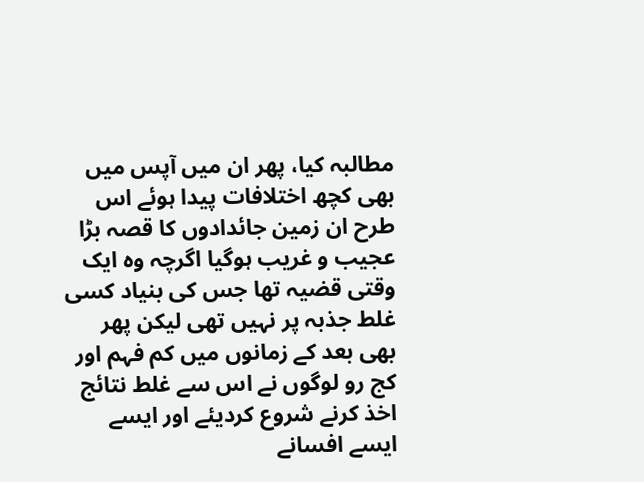مطالبہ کیا، پھر ان میں آپس میں بھی کچھ اختلافات پیدا ہوئے اس طرح ان زمین جائدادوں کا قصہ بڑا عجیب و غریب ہوگیا اگرچہ وہ ایک وقتی قضیہ تھا جس کی بنیاد کسی غلط جذبہ پر نہیں تھی لیکن پھر بھی بعد کے زمانوں میں کم فہم اور کج رو لوگوں نے اس سے غلط نتائج اخذ کرنے شروع کردیئے اور ایسے ایسے افسانے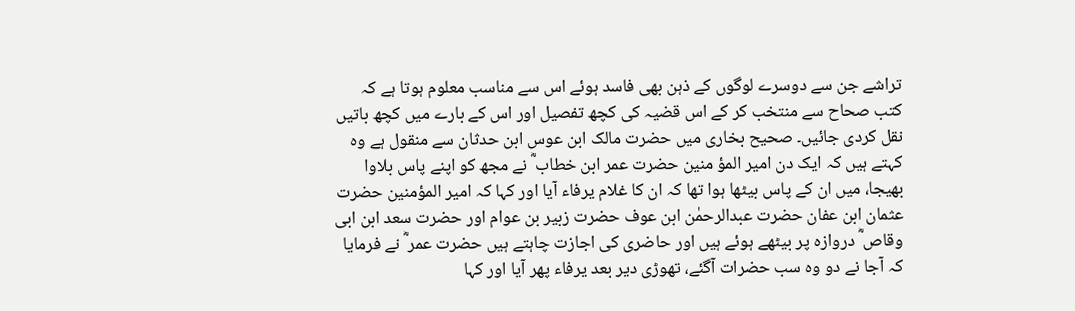تراشے جن سے دوسرے لوگوں کے ذہن بھی فاسد ہوئے اس سے مناسب معلوم ہوتا ہے کہ کتب صحاح سے منتخب کر کے اس قضیہ کی کچھ تفصیل اور اس کے بارے میں کچھ باتیں نقل کردی جائیں۔ صحیح بخاری میں حضرت مالک ابن عوس ابن حدثان سے منقول ہے وہ کہتے ہیں کہ ایک دن امیر المؤ منین حضرت عمر ابن خطاب ؓ نے مجھ کو اپنے پاس بلاوا بھیجا، میں ان کے پاس بیٹھا ہوا تھا کہ ان کا غلام یرفاء آیا اور کہا کہ امیر المؤمنین حضرت عثمان ابن عفان حضرت عبدالرحمٰن ابن عوف حضرت زبیر بن عوام اور حضرت سعد ابن ابی وقاص ؓ دروازہ پر بیٹھے ہوئے ہیں اور حاضری کی اجازت چاہتے ہیں حضرت عمر ؓ نے فرمایا کہ آجا نے دو وہ سب حضرات آگئے، تھوڑی دیر بعد یرفاء پھر آیا اور کہا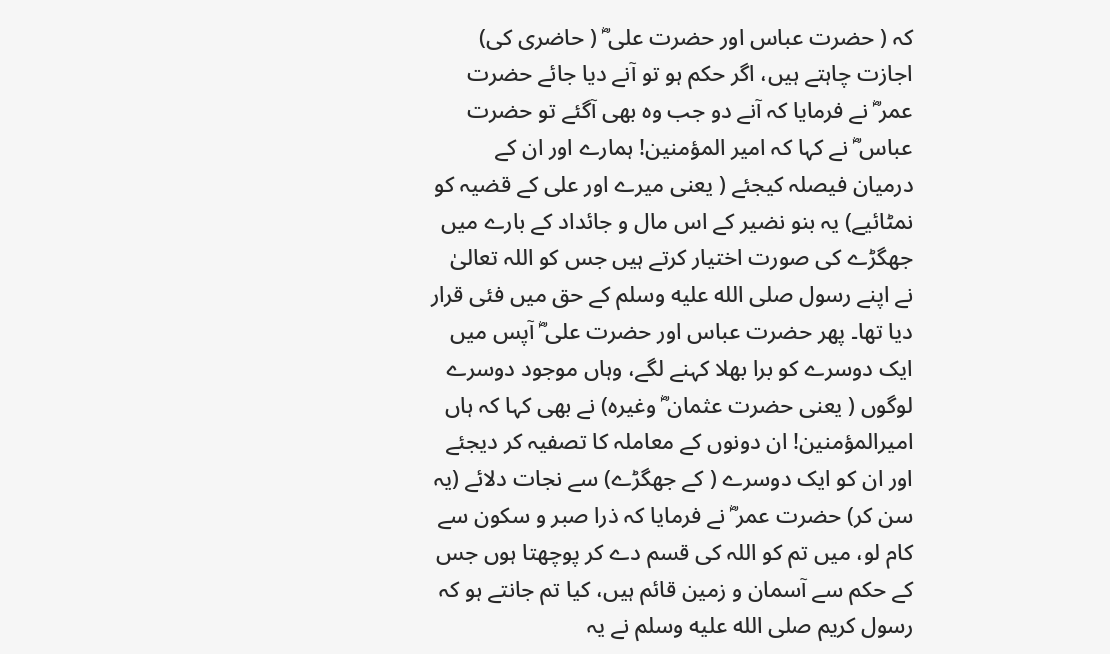کہ ( حضرت عباس اور حضرت علی ؓ ( حاضری کی) اجازت چاہتے ہیں، اگر حکم ہو تو آنے دیا جائے حضرت عمر ؓ نے فرمایا کہ آنے دو جب وہ بھی آگئے تو حضرت عباس ؓ نے کہا کہ امیر المؤمنین! ہمارے اور ان کے درمیان فیصلہ کیجئے ( یعنی میرے اور علی کے قضیہ کو نمٹائیے) یہ بنو نضیر کے اس مال و جائداد کے بارے میں جھگڑے کی صورت اختیار کرتے ہیں جس کو اللہ تعالیٰ نے اپنے رسول صلى الله عليه وسلم کے حق میں فئی قرار دیا تھا۔ پھر حضرت عباس اور حضرت علی ؓ آپس میں ایک دوسرے کو برا بھلا کہنے لگے، وہاں موجود دوسرے لوگوں ( یعنی حضرت عثمان ؓ وغیرہ) نے بھی کہا کہ ہاں امیرالمؤمنین! ان دونوں کے معاملہ کا تصفیہ کر دیجئے اور ان کو ایک دوسرے ( کے جھگڑے) سے نجات دلائے (یہ سن کر) حضرت عمر ؓ نے فرمایا کہ ذرا صبر و سکون سے کام لو، میں تم کو اللہ کی قسم دے کر پوچھتا ہوں جس کے حکم سے آسمان و زمین قائم ہیں، کیا تم جانتے ہو کہ رسول کریم صلى الله عليه وسلم نے یہ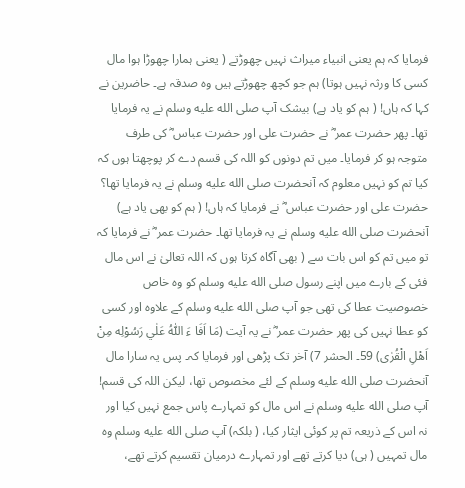فرمایا کہ ہم یعنی انبیاء میراث نہیں چھوڑتے ( یعنی ہمارا چھوڑا ہوا مال کسی کا ورثہ نہیں ہوتا) ہم جو کچھ چھوڑتے ہیں وہ صدقہ ہے۔ حاضرین نے کہا کہ ہاں! ( ہم کو یاد ہے) بیشک آپ صلى الله عليه وسلم نے یہ فرمایا تھا۔ پھر حضرت عمر ؓ نے حضرت علی اور حضرت عباس ؓ کی طرف متوجہ ہو کر فرمایا۔ میں تم دونوں کو اللہ کی قسم دے کر پوچھتا ہوں کہ کیا تم کو نہیں معلوم کہ آنحضرت صلى الله عليه وسلم نے یہ فرمایا تھا؟ حضرت علی اور حضرت عباس ؓ نے فرمایا کہ ہاں! ( ہم کو بھی یاد ہے) آنحضرت صلى الله عليه وسلم نے یہ فرمایا تھا۔ حضرت عمر ؓ نے فرمایا کہ تو میں تم کو اس بات سے ( بھی آگاہ کرتا ہوں کہ اللہ تعالیٰ نے اس مال فئی کے بارے میں اپنے رسول صلى الله عليه وسلم کو وہ خاص خصوصیت عطا کی تھی جو آپ صلى الله عليه وسلم کے علاوہ اور کسی کو عطا نہیں کی پھر حضرت عمر ؓ نے یہ آیت (مَا اَفَا ءَ اللّٰهُ عَلٰي رَسُوْلِه مِنْ اَهْلِ الْقُرٰى) 59۔ الحشر 7) آخر تک پڑھی اور فرمایا کہ۔ پس یہ سارا مال آنحضرت صلى الله عليه وسلم کے لئے مخصوص تھا، لیکن اللہ کی قسم! آپ صلى الله عليه وسلم نے اس مال کو تمہارے پاس جمع نہیں کیا اور نہ اس کے ذریعہ تم پر کوئی ایثار کیا، ( بلکہ) آپ صلى الله عليه وسلم وہ مال تمہیں ( ہی) دیا کرتے تھے اور تمہارے درمیان تقسیم کرتے تھے،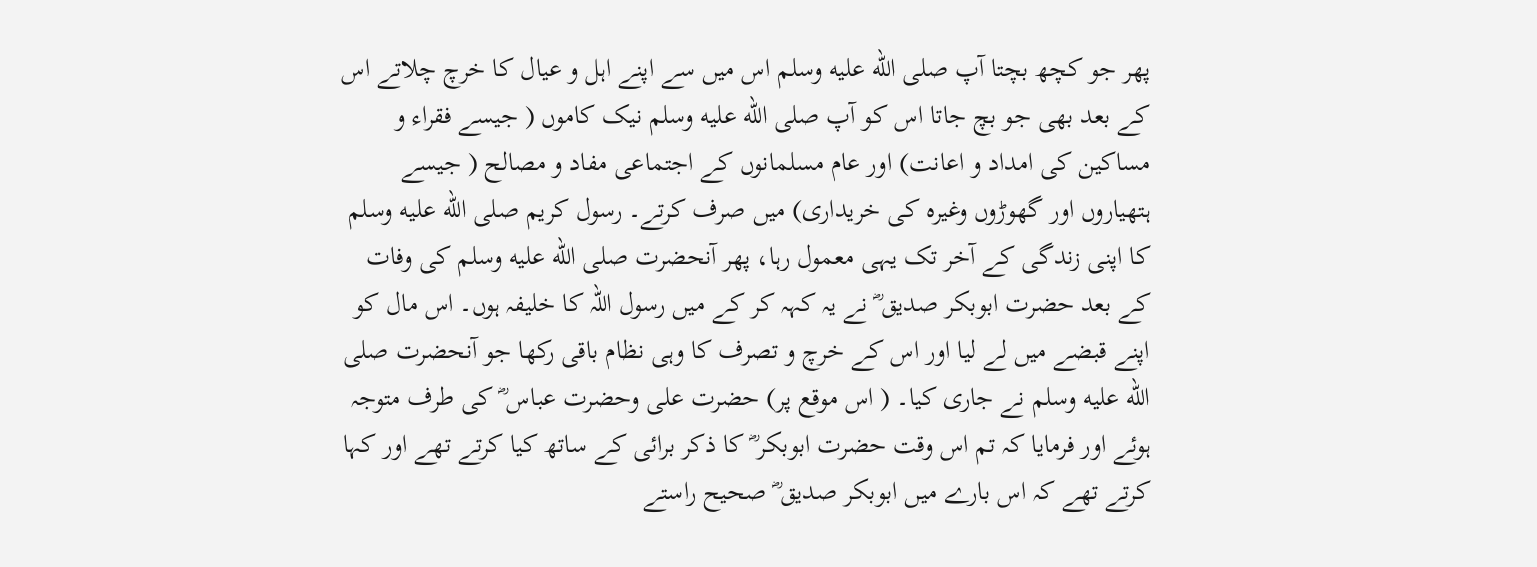پھر جو کچھ بچتا آپ صلى الله عليه وسلم اس میں سے اپنے اہل و عیال کا خرچ چلاتے اس کے بعد بھی جو بچ جاتا اس کو آپ صلى الله عليه وسلم نیک کاموں ( جیسے فقراء و مساکین کی امداد و اعانت) اور عام مسلمانوں کے اجتماعی مفاد و مصالح ( جیسے ہتھیاروں اور گھوڑوں وغیرہ کی خریداری) میں صرف کرتے۔ رسول کریم صلى الله عليه وسلم کا اپنی زندگی کے آخر تک یہی معمول رہا، پھر آنحضرت صلى الله عليه وسلم کی وفات کے بعد حضرت ابوبکر صدیق ؓ نے یہ کہہ کر کے میں رسول اللہ کا خلیفہ ہوں۔ اس مال کو اپنے قبضے میں لے لیا اور اس کے خرچ و تصرف کا وہی نظام باقی رکھا جو آنحضرت صلى الله عليه وسلم نے جاری کیا۔ ( اس موقع پر) حضرت علی وحضرت عباس ؓ کی طرف متوجہ ہوئے اور فرمایا کہ تم اس وقت حضرت ابوبکر ؓ کا ذکر برائی کے ساتھ کیا کرتے تھے اور کہا کرتے تھے کہ اس بارے میں ابوبکر صدیق ؓ صحیح راستے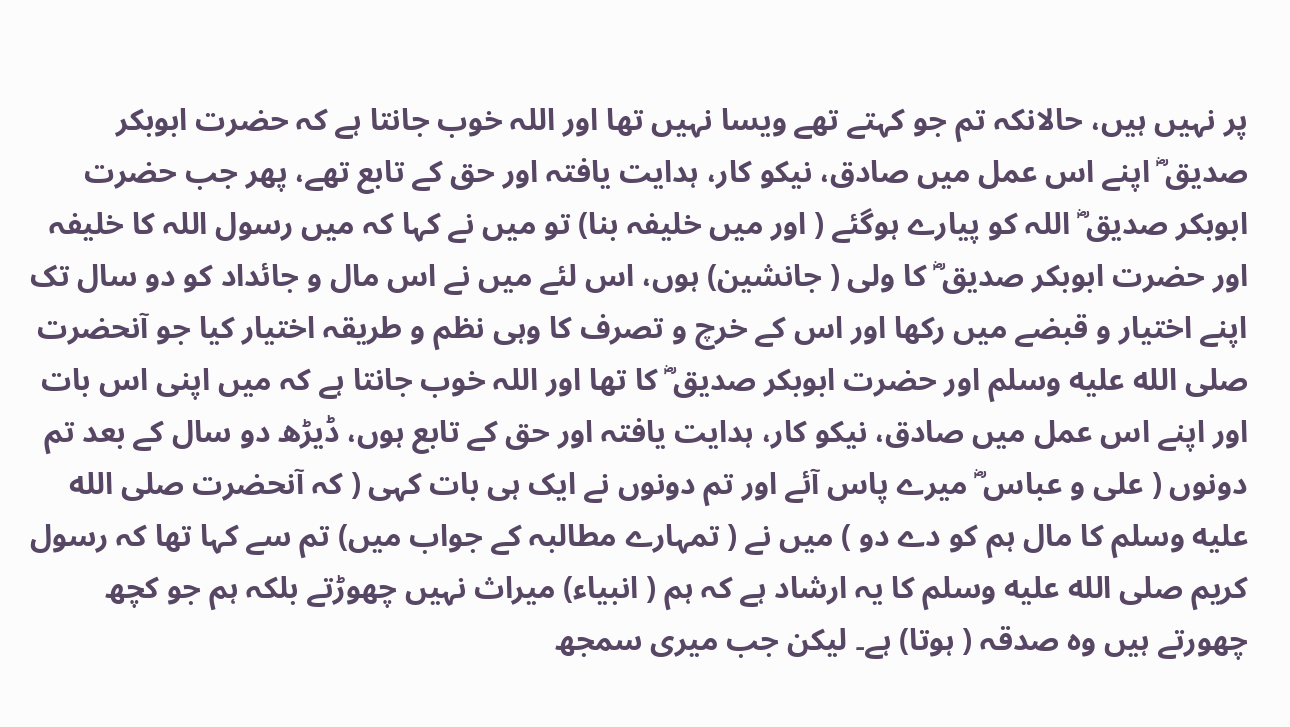پر نہیں ہیں، حالانکہ تم جو کہتے تھے ویسا نہیں تھا اور اللہ خوب جانتا ہے کہ حضرت ابوبکر صدیق ؓ اپنے اس عمل میں صادق، نیکو کار، ہدایت یافتہ اور حق کے تابع تھے، پھر جب حضرت ابوبکر صدیق ؓ اللہ کو پیارے ہوگئے ( اور میں خلیفہ بنا) تو میں نے کہا کہ میں رسول اللہ کا خلیفہ اور حضرت ابوبکر صدیق ؓ کا ولی ( جانشین) ہوں، اس لئے میں نے اس مال و جائداد کو دو سال تک اپنے اختیار و قبضے میں رکھا اور اس کے خرچ و تصرف کا وہی نظم و طریقہ اختیار کیا جو آنحضرت صلى الله عليه وسلم اور حضرت ابوبکر صدیق ؓ کا تھا اور اللہ خوب جانتا ہے کہ میں اپنی اس بات اور اپنے اس عمل میں صادق، نیکو کار، ہدایت یافتہ اور حق کے تابع ہوں، ڈیڑھ دو سال کے بعد تم دونوں ( علی و عباس ؓ میرے پاس آئے اور تم دونوں نے ایک ہی بات کہی ( کہ آنحضرت صلى الله عليه وسلم کا مال ہم کو دے دو ) میں نے ( تمہارے مطالبہ کے جواب میں) تم سے کہا تھا کہ رسول کریم صلى الله عليه وسلم کا یہ ارشاد ہے کہ ہم ( انبیاء) میراث نہیں چھوڑتے بلکہ ہم جو کچھ چھورتے ہیں وہ صدقہ ( ہوتا) ہے۔ لیکن جب میری سمجھ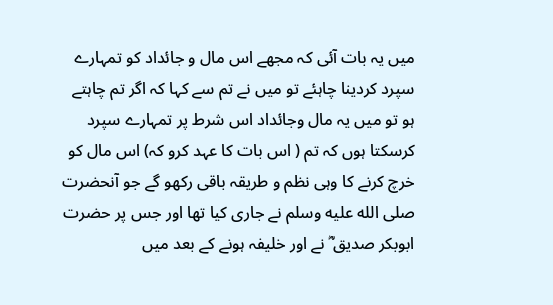میں یہ بات آئی کہ مجھے اس مال و جائداد کو تمہارے سپرد کردینا چاہئے تو میں نے تم سے کہا کہ اگر تم چاہتے ہو تو میں یہ مال وجائداد اس شرط پر تمہارے سپرد کرسکتا ہوں کہ تم ( اس بات کا عہد کرو کہ) اس مال کو خرچ کرنے کا وہی نظم و طریقہ باقی رکھو گے جو آنحضرت صلى الله عليه وسلم نے جاری کیا تھا اور جس پر حضرت ابوبکر صدیق ؓ نے اور خلیفہ ہونے کے بعد میں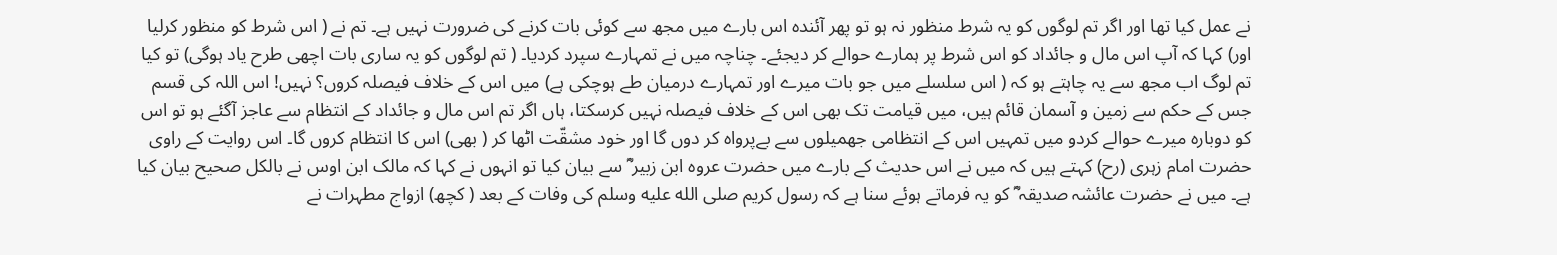نے عمل کیا تھا اور اگر تم لوگوں کو یہ شرط منظور نہ ہو تو پھر آئندہ اس بارے میں مجھ سے کوئی بات کرنے کی ضرورت نہیں ہے۔ تم نے ( اس شرط کو منظور کرلیا اور) کہا کہ آپ اس مال و جائداد کو اس شرط پر ہمارے حوالے کر دیجئے۔ چناچہ میں نے تمہارے سپرد کردیا۔ ( تم لوگوں کو یہ ساری بات اچھی طرح یاد ہوگی) تو کیا تم لوگ اب مجھ سے یہ چاہتے ہو کہ ( اس سلسلے میں جو بات میرے اور تمہارے درمیان طے ہوچکی ہے) میں اس کے خلاف فیصلہ کروں؟ نہیں! اس اللہ کی قسم جس کے حکم سے زمین و آسمان قائم ہیں، میں قیامت تک بھی اس کے خلاف فیصلہ نہیں کرسکتا، ہاں اگر تم اس مال و جائداد کے انتظام سے عاجز آگئے ہو تو اس کو دوبارہ میرے حوالے کردو میں تمہیں اس کے انتظامی جھمیلوں سے بےپرواہ کر دوں گا اور خود مشقّت اٹھا کر ( بھی) اس کا انتظام کروں گا۔ اس روایت کے راوی حضرت امام زہری (رح) کہتے ہیں کہ میں نے اس حدیث کے بارے میں حضرت عروہ ابن زبیر ؓ سے بیان کیا تو انہوں نے کہا کہ مالک ابن اوس نے بالکل صحیح بیان کیا ہے۔ میں نے حضرت عائشہ صدیقہ ؓ کو یہ فرماتے ہوئے سنا ہے کہ رسول کریم صلى الله عليه وسلم کی وفات کے بعد ( کچھ) ازواج مطہرات نے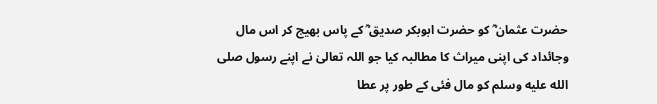حضرت عثمان ؓ کو حضرت ابوبکر صدیق ؓ کے پاس بھیج کر اس مال وجائداد کی اپنی میراث کا مطالبہ کیا جو اللہ تعالیٰ نے اپنے رسول صلى الله عليه وسلم کو مال فئی کے طور پر عطا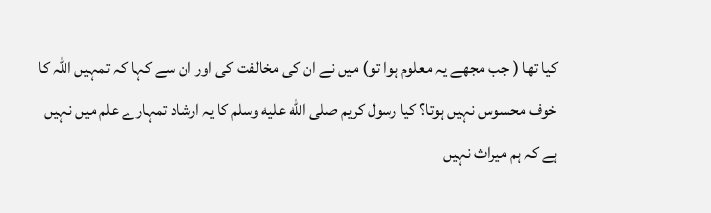کیا تھا ( جب مجھے یہ معلوم ہوا تو) میں نے ان کی مخالفت کی اور ان سے کہا کہ تمہیں اللہ کا خوف محسوس نہیں ہوتا؟ کیا رسول کریم صلى الله عليه وسلم کا یہ ارشاد تمہارے علم میں نہیں ہے کہ ہم میراث نہیں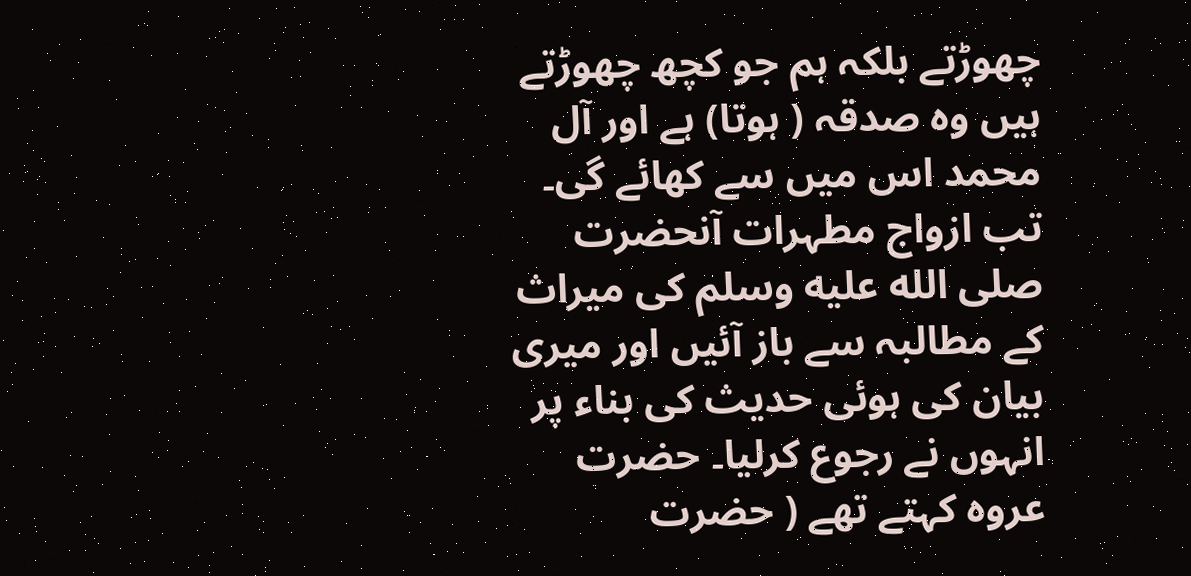چھوڑتے بلکہ ہم جو کچھ چھوڑتے ہیں وہ صدقہ ( ہوتا) ہے اور آل محمد اس میں سے کھائے گی۔ تب ازواج مطہرات آنحضرت صلى الله عليه وسلم کی میراث کے مطالبہ سے باز آئیں اور میری بیان کی ہوئی حدیث کی بناء پر انہوں نے رجوع کرلیا۔ حضرت عروہ کہتے تھے ( حضرت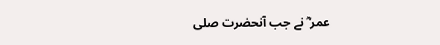عمر ؓ نے جب آنحضرت صلى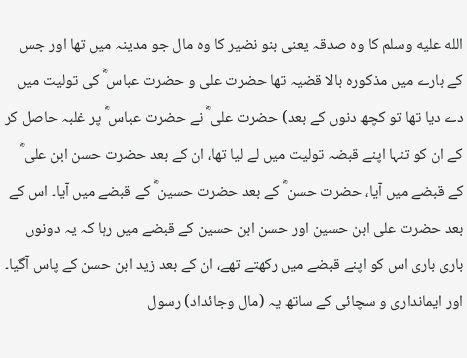الله عليه وسلم کا وہ صدقہ یعنی بنو نضیر کا وہ مال جو مدینہ میں تھا اور جس کے بارے میں مذکورہ بالا قضیہ تھا حضرت علی و حضرت عباس ؓ کی تولیت میں دے دیا تھا تو کچھ دنوں کے بعد) حضرت علی ؓ نے حضرت عباس ؓ پر غلبہ حاصل کر کے ان کو تنہا اپنے قبضہ تولیت میں لے لیا تھا، ان کے بعد حضرت حسن ابن علی ؓ کے قبضے میں آیا، حضرت حسن ؓ کے بعد حضرت حسین ؓ کے قبضے میں آیا۔ اس کے بعد حضرت علی ابن حسین اور حسن ابن حسین کے قبضے میں رہا کہ یہ دونوں باری باری اس کو اپنے قبضے میں رکھتے تھے، ان کے بعد زید ابن حسن کے پاس آگیا۔ اور ایمانداری و سچائی کے ساتھ یہ (مال وجائداد) رسول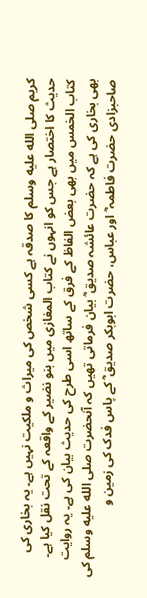کریم صلى الله عليه وسلم کا صدقہ ہے کسی شخص کی میراث و ملکیت نہیں ہے۔ یہ بخاری کی حدیث کا اختصار ہے جس کو انہوں نے کتاب المغازی میں بنو نضیر کے واقعہ کے تحت نقل کیا ہے۔ کتاب الخمس میں بھی بعض الفاظ کے فرق کے ساتھ اسی طرح کی حدیث بیان کی ہے۔ یہ روایت بھی بخاری کی ہے کہ حضرت عائشہ صدیق ؓ بیان فرماتی تھیں کہ آنحضرت صلى الله عليه وسلم کی صاحبزادی حضرت فاطمہ ؓ اور عباس، حضرت ابوبکر صدیق ؓ کے پاس فدک کی زمین و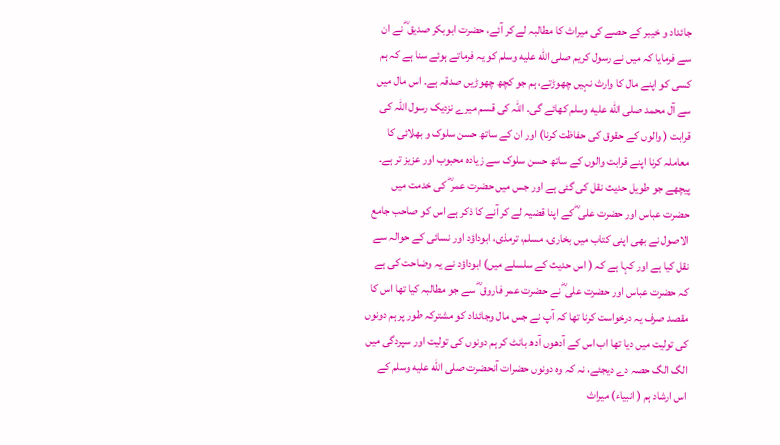جائداد و خیبر کے حصے کی میراث کا مطالبہ لے کر آئے، حضرت ابوبکر صدیق ؓ نے ان سے فرمایا کہ میں نے رسول کریم صلى الله عليه وسلم کو یہ فرماتے ہوئے سنا ہے کہ ہم کسی کو اپنے مال کا وارث نہیں چھوڑتے، ہم جو کچھ چھوڑیں صدقہ ہے۔ اس مال میں سے آل محمد صلى الله عليه وسلم کھائے گی۔ اللہ کی قسم میرے نزدیک رسول اللہ کی قرابت ( والوں کے حقوق کی حفاظت کرنا) اور ان کے ساتھ حسن سلوک و بھلائی کا معاملہ کرنا اپنے قرابت والوں کے ساتھ حسن سلوک سے زیادہ محبوب اور عزیز تر ہے۔ پیچھے جو طویل حدیث نقل کی گئی ہے اور جس میں حضرت عمر ؓ کی خدمت میں حضرت عباس اور حضرت علی ؓ کے اپنا قضیہ لے کر آنے کا ذکر ہے اس کو صاحب جامع الاصول نے بھی اپنی کتاب میں بخاری، مسلم، ترمذی، ابوداؤد اور نسائی کے حوالہ سے نقل کیا ہے اور کہا ہے کہ ( اس حدیث کے سلسلے میں) ابوداؤد نے یہ وضاحت کی ہے کہ حضرت عباس اور حضرت علی ؓ نے حضرت عمر فاروق ؓ سے جو مطالبہ کیا تھا اس کا مقصد صرف یہ درخواست کرنا تھا کہ آپ نے جس مال وجائداد کو مشترکہ طور پر ہم دونوں کی تولیت میں دیا تھا اب اس کے آدھوں آدھ بانٹ کر ہم دونوں کی تولیت اور سپردگی میں الگ الگ حصہ دے دیجئے، نہ کہ وہ دونوں حضرات آنحضرت صلى الله عليه وسلم کے اس ارشاد ہم ( انبیاء) میراث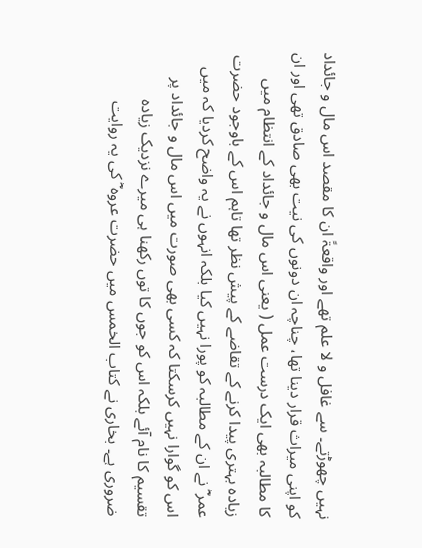نہیں چھوڑتے۔ سے غافل و لا علم تھے اور واقعۃً ان کا مقصد اس مال و جائداد کو اپنی میراث قرار دینا تھا، چناچہ ان دونوں کی نیت بھی صادق تھی اور ان کا مطالبہ بھی ایک درست عمل ( یعنی اس مال و جائداد کے انتظام میں زیادہ بہتری پیدا کرنے کے تقاضے کے پیش نظر تھا تاہم اس کے باوجود حضرت عمر ؓ نے ان کے مطالبہ کو پورا نہیں کیا بلکہ انہوں نے یہ واضح کردیا کہ میں اس کو گوارا نہیں کرسکتا کہ کسی بھی صورت میں اس مال و جائداد پر تقسیم کا نام آئے بلکہ اس کو جوں کا توں رکھنا ہی میرے نزدیک زیادہ ضروری ہے۔ بخاری نے کتاب الخمس میں حضرت عروہ ؓ کی یہ روایت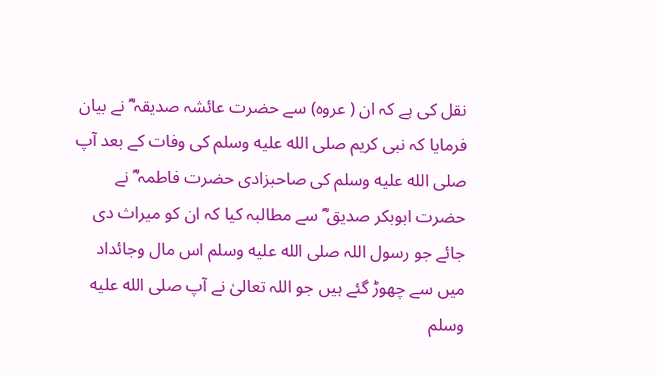نقل کی ہے کہ ان ( عروہ) سے حضرت عائشہ صدیقہ ؓ نے بیان فرمایا کہ نبی کریم صلى الله عليه وسلم کی وفات کے بعد آپ صلى الله عليه وسلم کی صاحبزادی حضرت فاطمہ ؓ نے حضرت ابوبکر صدیق ؓ سے مطالبہ کیا کہ ان کو میراث دی جائے جو رسول اللہ صلى الله عليه وسلم اس مال وجائداد میں سے چھوڑ گئے ہیں جو اللہ تعالیٰ نے آپ صلى الله عليه وسلم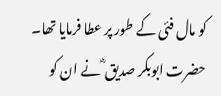کو مال فئی کے طور پر عطا فرمایا تھا۔ حضرت ابوبکر صدیق ؓ نے ان کو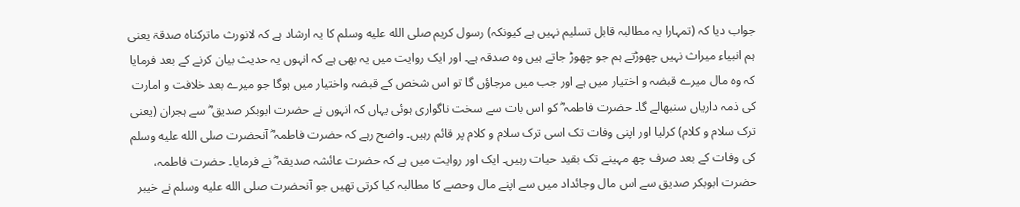جواب دیا کہ (تمہارا یہ مطالبہ قابل تسلیم نہیں ہے کیونکہ) رسول کریم صلى الله عليه وسلم کا یہ ارشاد ہے کہ لانورث ماترکناہ صدقۃ یعنی ہم انبیاء میراث نہیں چھوڑتے ہم جو چھوڑ جاتے ہیں وہ صدقہ ہے۔ اور ایک روایت میں یہ بھی ہے کہ انہوں یہ حدیث بیان کرنے کے بعد فرمایا کہ وہ مال میرے قبضہ و اختیار میں ہے اور جب میں مرجاؤں گا تو اس شخص کے قبضہ واختیار میں ہوگا جو میرے بعد خلافت و امارت کی ذمہ داریاں سنبھالے گا۔ حضرت فاطمہ ؓ کو اس بات سے سخت ناگواری ہوئی یہاں کہ انہوں نے حضرت ابوبکر صدیق ؓ سے ہجران (یعنی ترک سلام و کلام) کرلیا اور اپنی وفات تک اسی ترک سلام و کلام پر قائم رہیں۔ واضح رہے کہ حضرت فاطمہ ؓ آنحضرت صلى الله عليه وسلم کی وفات کے بعد صرف چھ مہینے تک بقید حیات رہیں۔ ایک اور روایت میں ہے کہ حضرت عائشہ صدیقہ ؓ نے فرمایا۔ حضرت فاطمہ، حضرت ابوبکر صدیق سے اس مال وجائداد میں سے اپنے مال وحصے کا مطالبہ کیا کرتی تھیں جو آنحضرت صلى الله عليه وسلم نے خیبر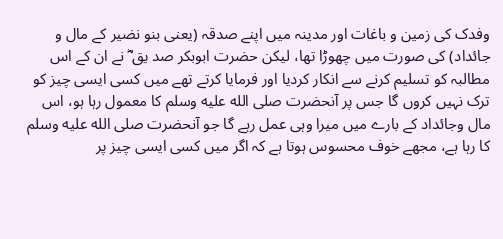وفدک کی زمین و باغات اور مدینہ میں اپنے صدقہ (یعنی بنو نضیر کے مال و جائداد) کی صورت میں چھوڑا تھا، لیکن حضرت ابوبکر صد یق ؓ نے ان کے اس مطالبہ کو تسلیم کرنے سے انکار کردیا اور فرمایا کرتے تھے میں کسی ایسی چیز کو ترک نہیں کروں گا جس پر آنحضرت صلى الله عليه وسلم کا معمول رہا ہو، اس مال وجائداد کے بارے میں میرا وہی عمل رہے گا جو آنحضرت صلى الله عليه وسلم کا رہا ہے، مجھے خوف محسوس ہوتا ہے کہ اگر میں کسی ایسی چیز پر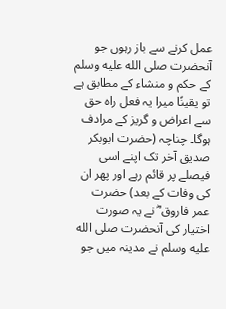عمل کرنے سے باز رہوں جو آنحضرت صلى الله عليه وسلم کے حکم و منشاء کے مطابق ہے تو یقینًا میرا یہ فعل راہ حق سے اعراض و گریز کے مرادف ہوگا۔ چناچہ (حضرت ابوبکر صدیق آخر تک اپنے اسی فیصلے پر قائم رہے اور پھر ان کی وفات کے بعد) حضرت عمر فاروق ؓ نے یہ صورت اختیار کی آنحضرت صلى الله عليه وسلم نے مدینہ میں جو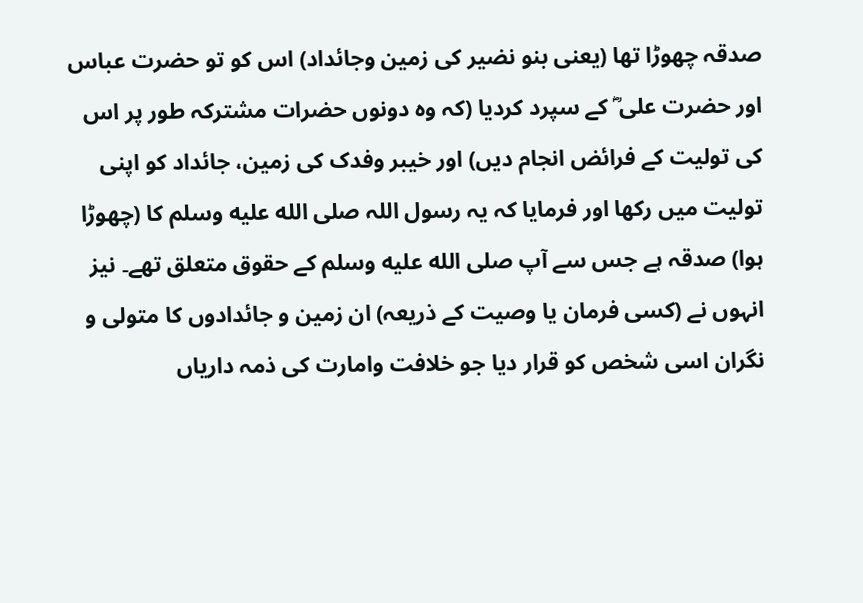صدقہ چھوڑا تھا (یعنی بنو نضیر کی زمین وجائداد) اس کو تو حضرت عباس اور حضرت علی ؓ کے سپرد کردیا (کہ وہ دونوں حضرات مشترکہ طور پر اس کی تولیت کے فرائض انجام دیں) اور خیبر وفدک کی زمین، جائداد کو اپنی تولیت میں رکھا اور فرمایا کہ یہ رسول اللہ صلى الله عليه وسلم کا (چھوڑا ہوا) صدقہ ہے جس سے آپ صلى الله عليه وسلم کے حقوق متعلق تھے۔ نیز انہوں نے (کسی فرمان یا وصیت کے ذریعہ) ان زمین و جائدادوں کا متولی و نگران اسی شخص کو قرار دیا جو خلافت وامارت کی ذمہ داریاں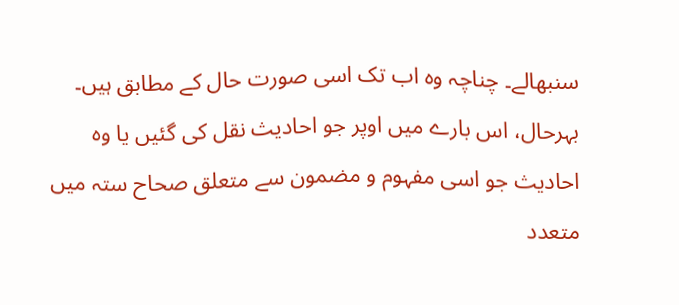سنبھالے۔ چناچہ وہ اب تک اسی صورت حال کے مطابق ہیں۔ بہرحال، اس بارے میں اوپر جو احادیث نقل کی گئیں یا وہ احادیث جو اسی مفہوم و مضمون سے متعلق صحاح ستہ میں متعدد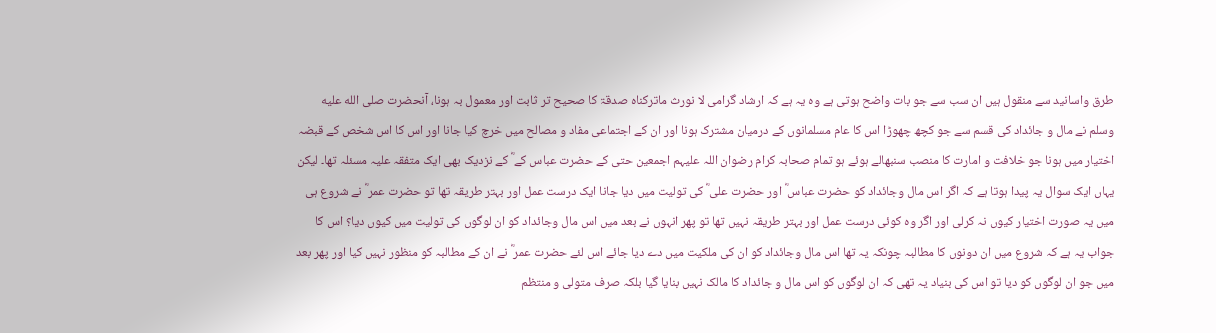طرق واسانید سے منقول ہیں ان سب سے جو بات واضح ہوتی ہے وہ یہ ہے کہ ارشاد گرامی لا نورث ماترکناہ صدقۃ کا صحیح تر ثابت اور معمول بہ ہونا، آنحضرت صلى الله عليه وسلم نے مال و جائداد کی قسم سے جو کچھ چھوڑا اس کا عام مسلمانوں کے درمیان مشترک ہونا اور ان کے اجتماعی مفاد و مصالح میں خرچ کیا جانا اور اس کا اس شخص کے قبضہ اختیار میں ہونا جو خلافت و امارت کا منصب سنبھالے ہوئے ہو تمام صحابہ کرام رضوان اللہ علیہم اجمعین حتی کے حضرت عباس کے ؓ کے نزدیک بھی ایک متفقہ علیہ مسئلہ تھا۔ لیکن یہاں ایک سوال یہ پیدا ہوتا ہے کہ اگر اس مال وجائداد کو حضرت عباس ؓ اور حضرت علی ؓ کی تولیت میں دیا جانا ایک درست عمل اور بہتر طریقہ تھا تو حضرت عمر ؓ نے شروع ہی میں یہ صورت اختیار کیوں نہ کرلی اور اگر وہ کوئی درست عمل اور بہتر طریقہ نہیں تھا تو پھر انہوں نے بعد میں اس مال وجائداد کو ان لوگوں کی تولیت میں کیوں دیا؟ اس کا جواب یہ ہے کہ شروع میں ان دونوں کا مطالبہ چونکہ یہ تھا اس مال وجائداد کو ان کی ملکیت میں دے دیا جائے اس لئے حضرت عمر ؓ نے ان کے مطالبہ کو منظور نہیں کیا اور پھر بعد میں جو ان لوگوں کو دیا تو اس کی بنیاد یہ تھی کہ ان لوگوں کو اس مال و جائداد کا مالک نہیں بنایا گیا بلکہ صرف متولی و منتظم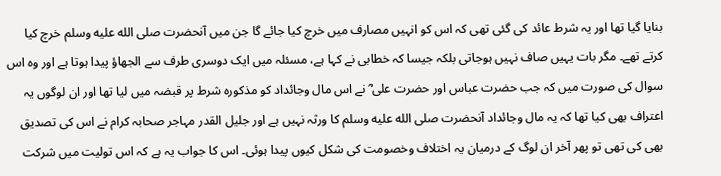بنایا گیا تھا اور یہ شرط عائد کی گئی تھی کہ اس کو انہیں مصارف میں خرچ کیا جائے گا جن میں آنحضرت صلى الله عليه وسلم خرچ کیا کرتے تھے۔ مگر بات یہیں صاف نہیں ہوجاتی بلکہ جیسا کہ خطابی نے کہا ہے، مسئلہ میں ایک دوسری طرف سے الجھاؤ پیدا ہوتا ہے اور وہ اس سوال کی صورت میں کہ جب حضرت عباس اور حضرت علی ؓ نے اس مال وجائداد کو مذکورہ شرط پر قبضہ میں لیا تھا اور ان لوگوں یہ اعتراف بھی کیا تھا کہ یہ مال وجائداد آنحضرت صلى الله عليه وسلم کا ورثہ نہیں ہے اور جلیل القدر مہاجر صحابہ کرام نے اس کی تصدیق بھی کی تھی تو پھر آخر ان لوگ کے درمیان یہ اختلاف وخصومت کی شکل کیوں پیدا ہوئی۔ اس کا جواب یہ ہے کہ اس تولیت میں شرکت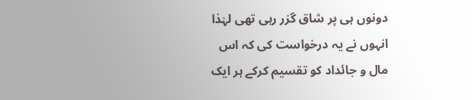دونوں ہی پر شاق گزر رہی تھی لہٰذا انہوں نے یہ درخواست کی کہ اس مال و جائداد کو تقسیم کرکے ہر ایک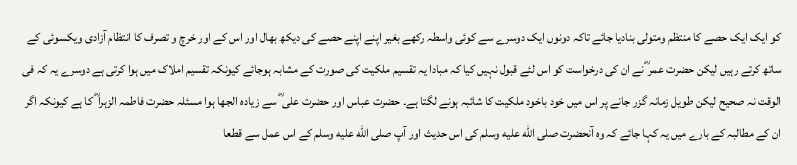کو ایک ایک حصے کا منتظم ومتولی بنادیا جائے تاکہ دونوں ایک دوسرے سے کوئی واسطہ رکھے بغیر اپنے اپنے حصے کی دیکھ بھال اور اس کے اور خرچ و تصرف کا انتظام آزادی ویکسوئی کے ساتھ کرتے رہیں لیکن حضرت عمر ؓ نے ان کی درخواست کو اس لئے قبول نہیں کیا کہ مبادا یہ تقسیم ملکیت کی صورت کے مشابہ ہوجائے کیونکہ تقسیم املاک میں ہوا کرتی ہے دوسرے یہ کہ فی الوقت نہ صحیح لیکن طویل زمانہ گزر جانے پر اس میں خود باخود ملکیت کا شائبہ ہونے لگتا ہے۔ حضرت عباس اور حضرت علی ؓ سے زیادہ الجھا ہوا مسئلہ حضرت فاطمہ الزہرا ؓ کا ہے کیونکہ اگر ان کے مطالبہ کے بارے میں یہ کہا جائے کہ وہ آنحضرت صلى الله عليه وسلم کی اس حدیث اور آپ صلى الله عليه وسلم کے اس عمل سے قطعا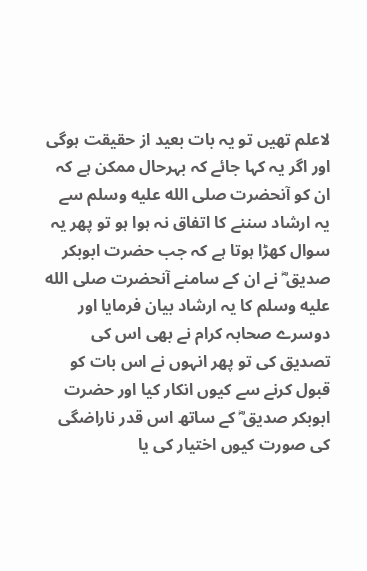لاعلم تھیں تو یہ بات بعید از حقیقت ہوگی اور اگر یہ کہا جائے کہ بہرحال ممکن ہے کہ ان کو آنحضرت صلى الله عليه وسلم سے یہ ارشاد سننے کا اتفاق نہ ہوا ہو تو پھر یہ سوال کھڑا ہوتا ہے کہ جب حضرت ابوبکر صدیق ؓ نے ان کے سامنے آنحضرت صلى الله عليه وسلم کا یہ ارشاد بیان فرمایا اور دوسرے صحابہ کرام نے بھی اس کی تصدیق کی تو پھر انہوں نے اس بات کو قبول کرنے سے کیوں انکار کیا اور حضرت ابوبکر صدیق ؓ کے ساتھ اس قدر ناراضگی کی صورت کیوں اختیار کی یا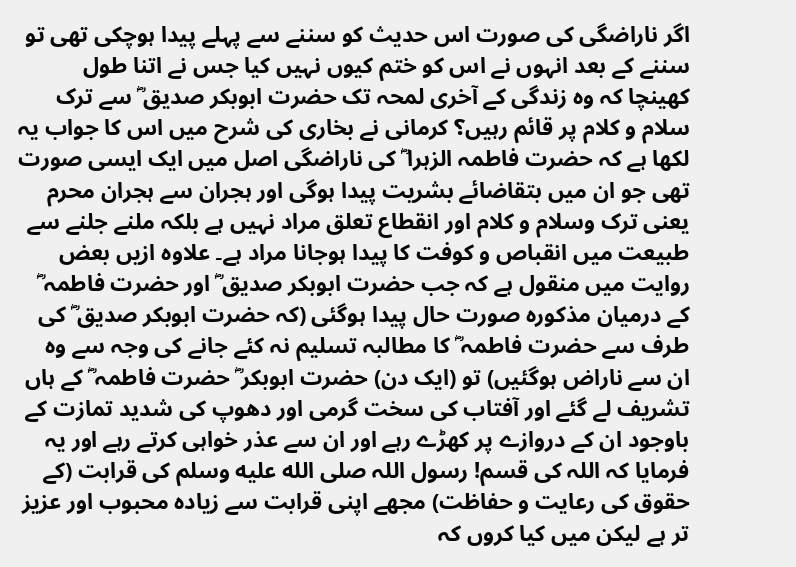اگر ناراضگی کی صورت اس حدیث کو سننے سے پہلے پیدا ہوچکی تھی تو سننے کے بعد انہوں نے اس کو ختم کیوں نہیں کیا جس نے اتنا طول کھینچا کہ وہ زندگی کے آخری لمحہ تک حضرت ابوبکر صدیق ؓ سے ترک سلام و کلام پر قائم رہیں؟ کرمانی نے بخاری کی شرح میں اس کا جواب یہ لکھا ہے کہ حضرت فاطمہ الزہرا ؓ کی ناراضگی اصل میں ایک ایسی صورت تھی جو ان میں بتقاضائے بشریت پیدا ہوگی اور ہجران سے ہجران محرم یعنی ترک وسلام و کلام اور انقطاع تعلق مراد نہیں ہے بلکہ ملنے جلنے سے طبیعت میں انقباص و کوفت کا پیدا ہوجانا مراد ہے۔ علاوہ ازیں بعض روایت میں منقول ہے کہ جب حضرت ابوبکر صدیق ؓ اور حضرت فاطمہ ؓ کے درمیان مذکورہ صورت حال پیدا ہوگئی (کہ حضرت ابوبکر صدیق ؓ کی طرف سے حضرت فاطمہ ؓ کا مطالبہ تسلیم نہ کئے جانے کی وجہ سے وہ ان سے ناراض ہوگئیں) تو (ایک دن) حضرت ابوبکر ؓ حضرت فاطمہ ؓ کے ہاں تشریف لے گئے اور آفتاب کی سخت گرمی اور دھوپ کی شدید تمازت کے باوجود ان کے دروازے پر کھڑے رہے اور ان سے عذر خواہی کرتے رہے اور یہ فرمایا کہ اللہ کی قسم! رسول اللہ صلى الله عليه وسلم کی قرابت (کے حقوق کی رعایت و حفاظت) مجھے اپنی قرابت سے زیادہ محبوب اور عزیز تر ہے لیکن میں کیا کروں کہ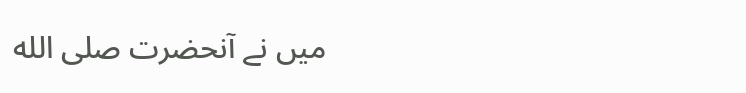میں نے آنحضرت صلى الله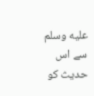عليه وسلم سے اس حدیث کو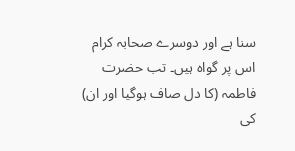سنا ہے اور دوسرے صحابہ کرام اس پر گواہ ہیں۔ تب حضرت فاطمہ (کا دل صاف ہوگیا اور ان) کی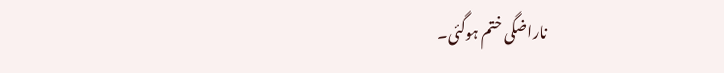ناراضگی ختم ہوگئی۔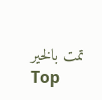تمت بالخیر
Top